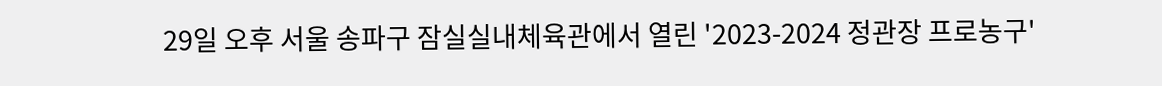29일 오후 서울 송파구 잠실실내체육관에서 열린 '2023-2024 정관장 프로농구'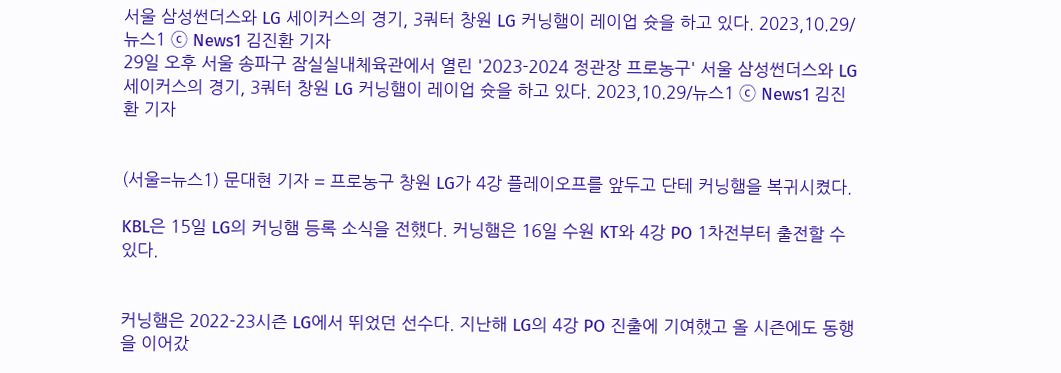서울 삼성썬더스와 LG 세이커스의 경기, 3쿼터 창원 LG 커닝햄이 레이업 슛을 하고 있다. 2023,10.29/뉴스1 ⓒ News1 김진환 기자
29일 오후 서울 송파구 잠실실내체육관에서 열린 '2023-2024 정관장 프로농구' 서울 삼성썬더스와 LG 세이커스의 경기, 3쿼터 창원 LG 커닝햄이 레이업 슛을 하고 있다. 2023,10.29/뉴스1 ⓒ News1 김진환 기자


(서울=뉴스1) 문대현 기자 = 프로농구 창원 LG가 4강 플레이오프를 앞두고 단테 커닝햄을 복귀시켰다.

KBL은 15일 LG의 커닝햄 등록 소식을 전했다. 커닝햄은 16일 수원 KT와 4강 PO 1차전부터 출전할 수 있다.


커닝햄은 2022-23시즌 LG에서 뛰었던 선수다. 지난해 LG의 4강 PO 진출에 기여했고 올 시즌에도 동행을 이어갔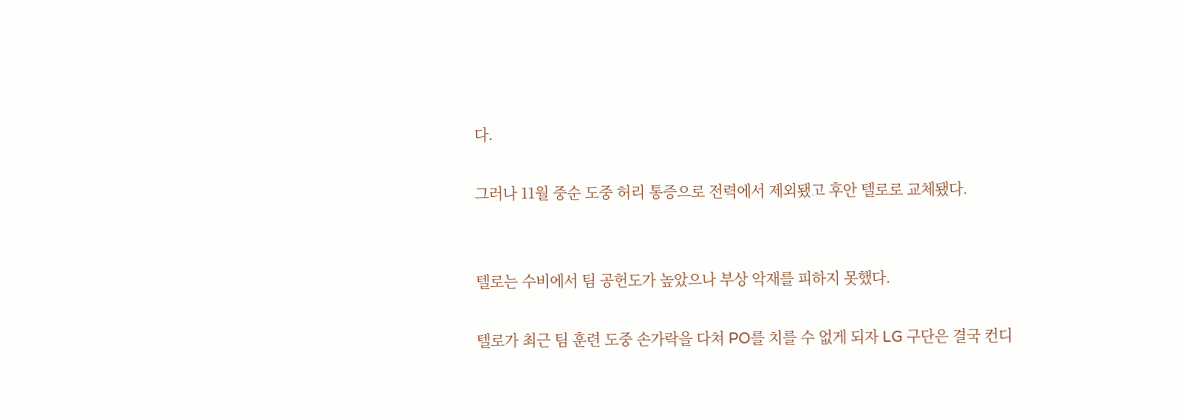다.

그러나 11월 중순 도중 허리 통증으로 전력에서 제외됐고 후안 텔로로 교체됐다.


텔로는 수비에서 팀 공헌도가 높았으나 부상 악재를 피하지 못했다.

텔로가 최근 팀 훈련 도중 손가락을 다쳐 PO를 치를 수 없게 되자 LG 구단은 결국 컨디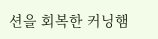션을 회복한 커닝햄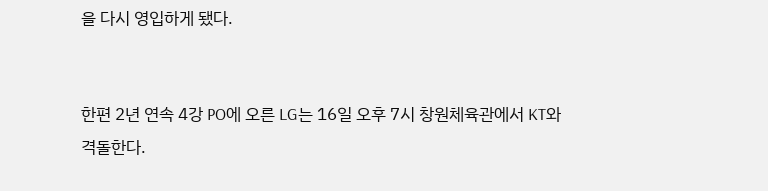을 다시 영입하게 됐다.


한편 2년 연속 4강 PO에 오른 LG는 16일 오후 7시 창원체육관에서 KT와 격돌한다.